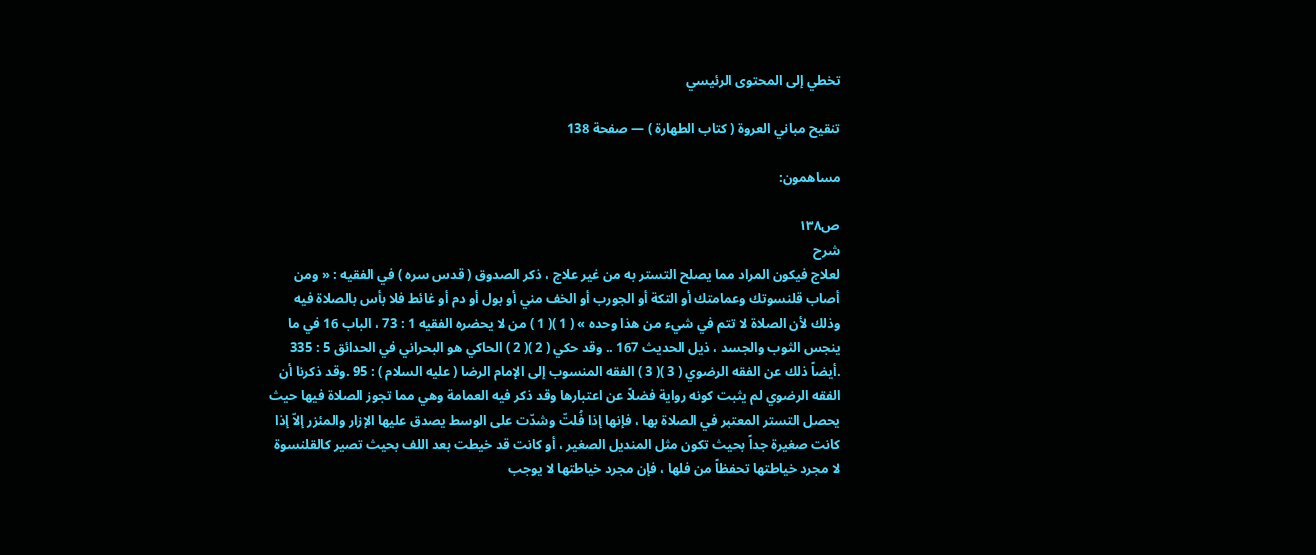تخطي إلى المحتوى الرئيسي

تنقيح مباني العروة ( كتاب الطهارة ) — صفحة 138

مساهمون:

ص١٣٨
شرح
لعلاج فيكون المراد مما يصلح التستر به من غير علاج ، ذكر الصدوق ( قدس سره ) في الفقيه : « ومن أصاب قلنسوتك وعمامتك أو التكة أو الجورب أو الخف مني أو بول أو دم أو غائط فلا بأس بالصلاة فيه وذلك لأن الصلاة لا تتم في شيء من هذا وحده » ( 1 )( 1 ) من لا يحضره الفقيه 1 : 73 ، الباب 16 في ما ينجس الثوب والجسد ، ذيل الحديث 167 .. وقد حكي ( 2 )( 2 ) الحاكي هو البحراني في الحدائق 5 : 335 .أيضاً ذلك عن الفقه الرضوي ( 3 )( 3 ) الفقه المنسوب إلى الإمام الرضا ( عليه السلام ) : 95 .وقد ذكرنا أن الفقه الرضوي لم يثبت كونه رواية فضلاً عن اعتبارها وقد ذكر فيه العمامة وهي مما تجوز الصلاة فيها حيث يحصل التستر المعتبر في الصلاة بها ، فإنها إذا فُلتّ وشدّت على الوسط يصدق عليها الإزار والمئزر إلاّ إذا كانت صغيرة جداً بحيث تكون مثل المنديل الصغير ، أو كانت قد خيطت بعد اللف بحيث تصير كالقلنسوة لا مجرد خياطتها تحفظاً من فلها ، فإن مجرد خياطتها لا يوجب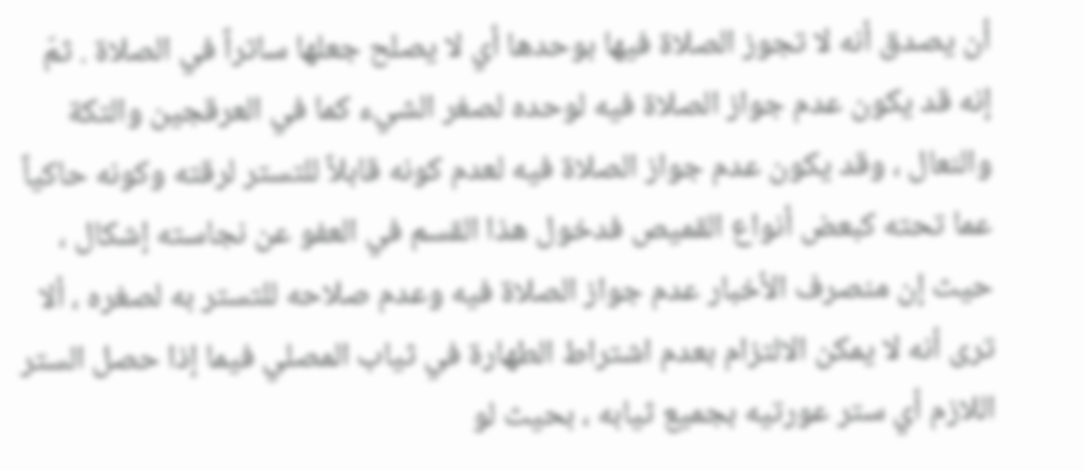أن يصدق أنه لا تجوز الصلاة فيها بوحدها أي لا يصلح جعلها ساتراً في الصلاة . ثمّ إنه قد يكون عدم جواز الصلاة فيه لوحده لصغر الشيء كما في العرقجين والتكة والنعال ، وقد يكون عدم جواز الصلاة فيه لعدم كونه قابلاً للتستر لرقته وكونه حاكياً عما تحته كبعض أنواع القميص فدخول هذا القسم في العفو عن نجاسته إشكال ، حيث إن منصرف الأخبار عدم جواز الصلاة فيه وعدم صلاحه للتستر به لصغره ، ألا ترى أنه لا يمكن الالتزام بعدم اشتراط الطهارة في ثياب المصلي فيما إذا حصل الستر اللازم أي ستر عورتيه بجميع ثيابه ، بحيث لو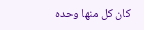كان كل منها وحده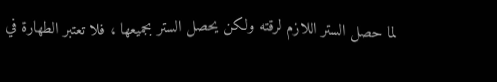لما حصل الستر اللازم لرقته ولكن يحصل الستر بجميعها ، فلا تعتبر الطهارة في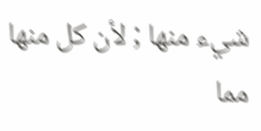شيء منها ; لأن كل منها مما